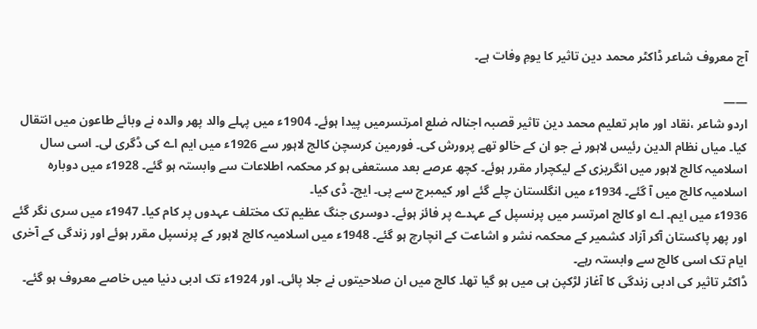آج معروف شاعر ڈاکٹر محمد دین تاثیر کا یومِ وفات ہے۔

——
اردو شاعر ،نقاد اور ماہر تعلیم محمد دین تاثیر قصبہ اجنالہ ضلع امرتسرمیں پیدا ہوئے۔ 1904ء میں پہلے والد پھر والدہ نے وبائے طاعون میں انتقال کیا۔ میاں نظام الدین رئیس لاہور نے جو ان کے خالو تھے پرورش کی۔ فورمین کرسچن کالج لاہور سے 1926ء میں ایم اے کی ڈگری لی۔ اسی سال اسلامیہ کالج لاہور میں انگریزی کے لیکچرار مقرر ہوئے۔ کچھ عرصے بعد مستعفی ہو کر محکمہ اطلاعات سے وابستہ ہو گئے۔ 1928ء میں دوبارہ اسلامیہ کالج میں آ گئے۔ 1934ء میں انگلستان چلے گئے اور کیمبرج سے پی۔ ایچ۔ ڈی کیا۔
1936ء میں ایم۔ اے او کالج امرتسر میں پرنسپل کے عہدے پر فائز ہوئے۔ دوسری جنگ عظیم تک مختلف عہدوں پر کام کیا۔ 1947ء میں سری نگر گئے اور پھر پاکستان آکر آزاد کشمیر کے محکمہ نشر و اشاعت کے انچارچ ہو گئے۔ 1948ء میں اسلامیہ کالج لاہور کے پرنسپل مقرر ہوئے اور زندگی کے آخری ایام تک اسی کالج سے وابستہ رہے۔
ڈاکٹر تاثیر کی ادبی زندگی کا آغاز لڑکپن ہی میں ہو گیا تھا۔ کالج میں ان صلاحیتوں نے جلا پائی۔ اور 1924ء تک ادبی دنیا میں خاصے معروف ہو گئے۔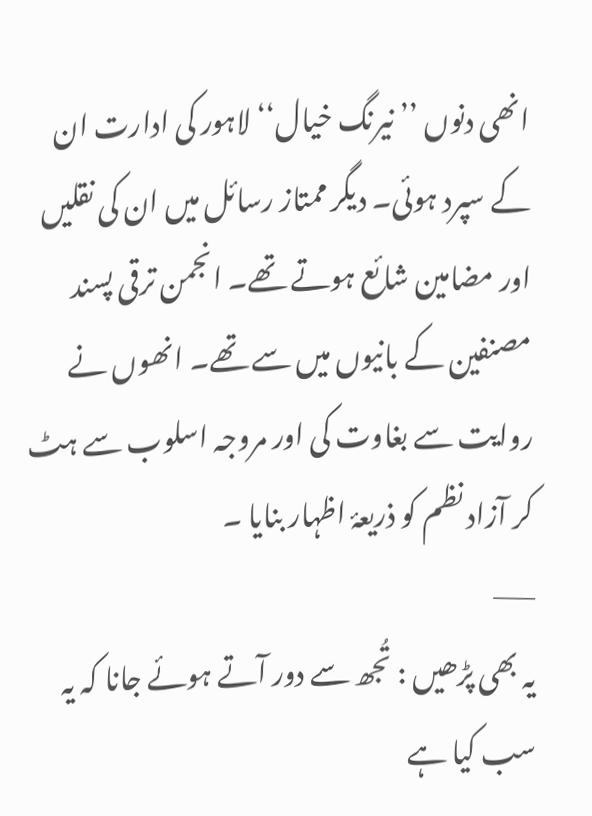انھی دنوں ’’ نیرنگ خیال‘‘ لاہور کی ادارت ان کے سپرد ہوئی۔ دیگر ممتاز رسائل میں ان کی نقلیں اور مضامین شائع ہوتے تھے۔ انجمن ترقی پسند مصنفین کے بانیوں میں سے تھے۔ انھوں نے روایت سے بغاوت کی اور مروجہ اسلوب سے ہٹ کر آزاد نظم کو ذریعۂ اظہار بنایا ۔
——
یہ بھی پڑھیں : تُجھ سے دور آتے ہوئے جانا کہ یہ سب کیا ہے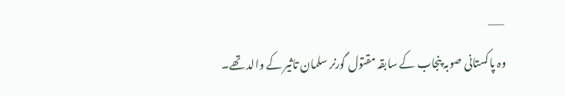——
وہ پاکستانی صوبہ پنجاب کے سابقہ مقتول گورنر سلمان تاثیر کے والد تھے۔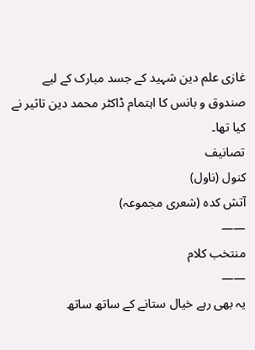غازی علم دین شہید کے جسد مبارک کے لیے صندوق و بانس کا اہتمام ڈاکٹر محمد دین تاثیر نے کیا تھا۔
تصانیف
کنول (ناول)
آتش کدہ (شعری مجموعہ)
——
منتخب کلام
——
یہ بھی رہے خیال ستانے کے ساتھ ساتھ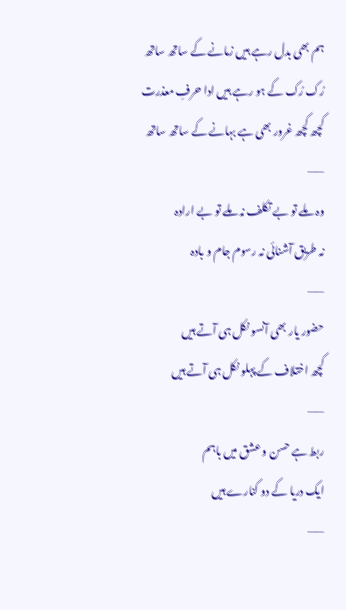ہم بھی بدل رہے ہیں زمانے کے ساتھ ساتھ
رُک رُک کے ہو رہے ہیں ادا حرفِ معذرت
کچھ کچھ غرور بھی ہے بہانے کے ساتھ ساتھ
——
وہ ملے تو بے تکلف نہ ملے تو بے ارادہ
نہ طریق آشنائی نہ رسوم جام و بادہ
——
حضور یار بھی آنسو نکل ہی آتے ہیں
کچھ اختلاف کے پہلو نکل ہی آتے ہیں
——
ربط ہے حسن و عشق میں باہم
ایک دریا کے دو کنارے ہیں
——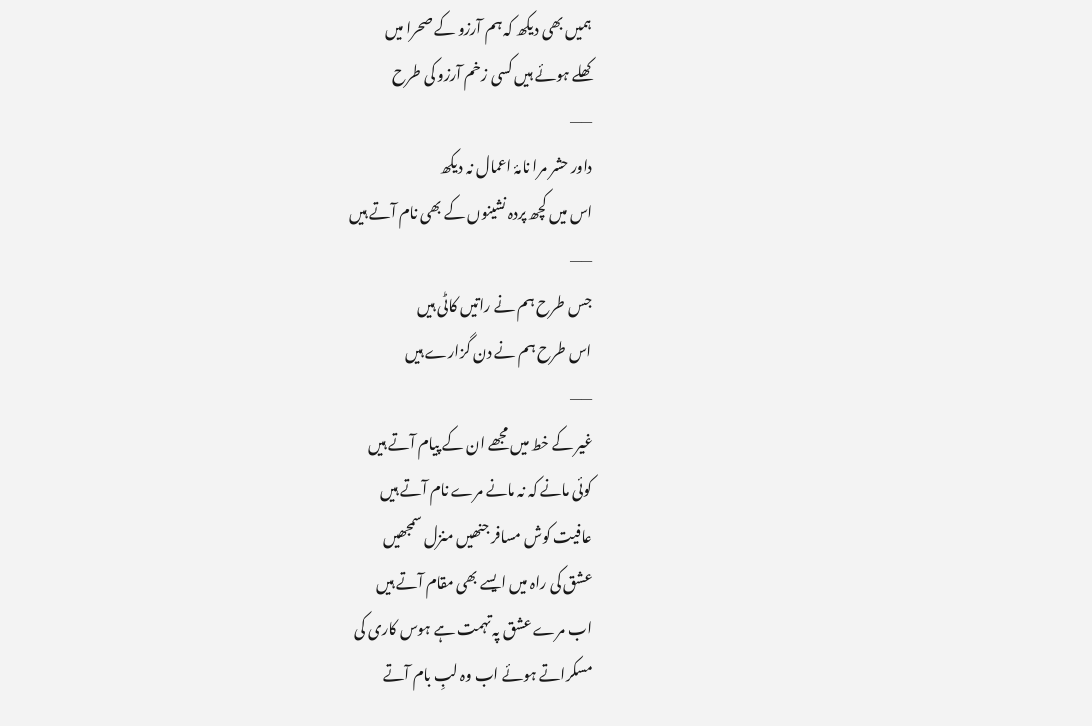ہمیں بھی دیکھ کہ ہم آرزو کے صحرا میں
کھلے ہوئے ہیں کسی زخم آرزو کی طرح
——
داور حشر مرا نامۂ اعمال نہ دیکھ
اس میں کچھ پردہ نشینوں کے بھی نام آتے ہیں
——
جس طرح ہم نے راتیں کاٹی ہیں
اس طرح ہم نے دن گزارے ہیں
——
غیر کے خط میں مجھے ان کے پیام آتے ہیں
کوئی مانے کہ نہ مانے مرے نام آتے ہیں
عافیت کوش مسافر جنھیں منزل سمجھیں
عشق کی راہ میں ایسے بھی مقام آتے ہیں
اب مرے عشق پہ تہمت ہے ہوس کاری کی
مسکراتے ہوئے اب وہ لبِ بام آتے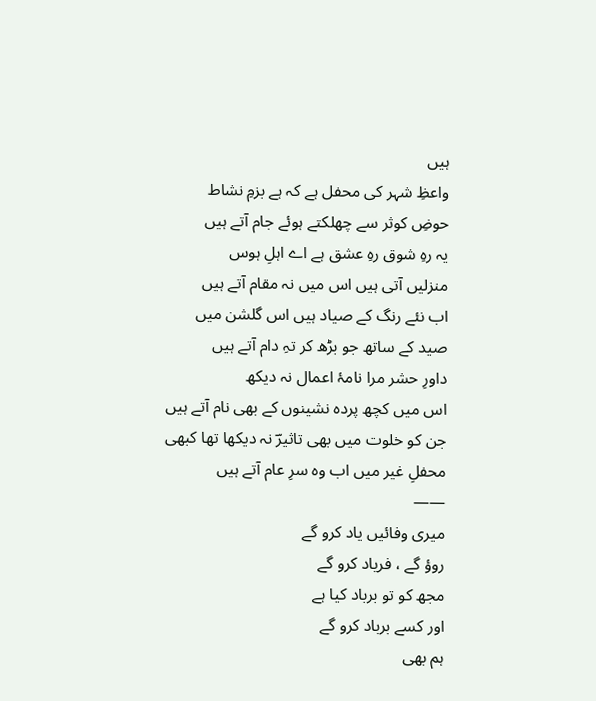ہیں
واعظِ شہر کی محفل ہے کہ ہے بزمِ نشاط
حوضِ کوثر سے چھلکتے ہوئے جام آتے ہیں
یہ رہِ شوق رہِ عشق ہے اے اہلِ ہوس
منزلیں آتی ہیں اس میں نہ مقام آتے ہیں
اب نئے رنگ کے صیاد ہیں اس گلشن میں
صید کے ساتھ جو بڑھ کر تہِ دام آتے ہیں
داورِ حشر مرا نامۂ اعمال نہ دیکھ
اس میں کچھ پردہ نشینوں کے بھی نام آتے ہیں
جن کو خلوت میں بھی تاثیرؔ نہ دیکھا تھا کبھی
محفلِ غیر میں اب وہ سرِ عام آتے ہیں
——
میری وفائیں یاد کرو گے
روؤ گے ، فریاد کرو گے
مجھ کو تو برباد کیا ہے
اور کسے برباد کرو گے
ہم بھی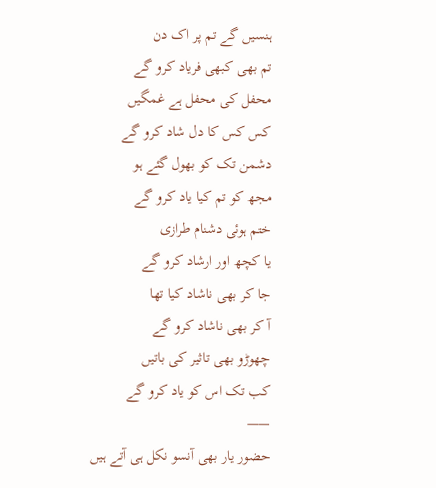ہنسیں گے تم پر اک دن
تم بھی کبھی فریاد کرو گے
محفل کی محفل ہے غمگیں
کس کس کا دل شاد کرو گے
دشمن تک کو بھول گئے ہو
مجھ کو تم کیا یاد کرو گے
ختم ہوئی دشنام طرازی
یا کچھ اور ارشاد کرو گے
جا کر بھی ناشاد کیا تھا
آ کر بھی ناشاد کرو گے
چھوڑو بھی تاثیر کی باتیں
کب تک اس کو یاد کرو گے
——
حضور یار بھی آنسو نکل ہی آتے ہیں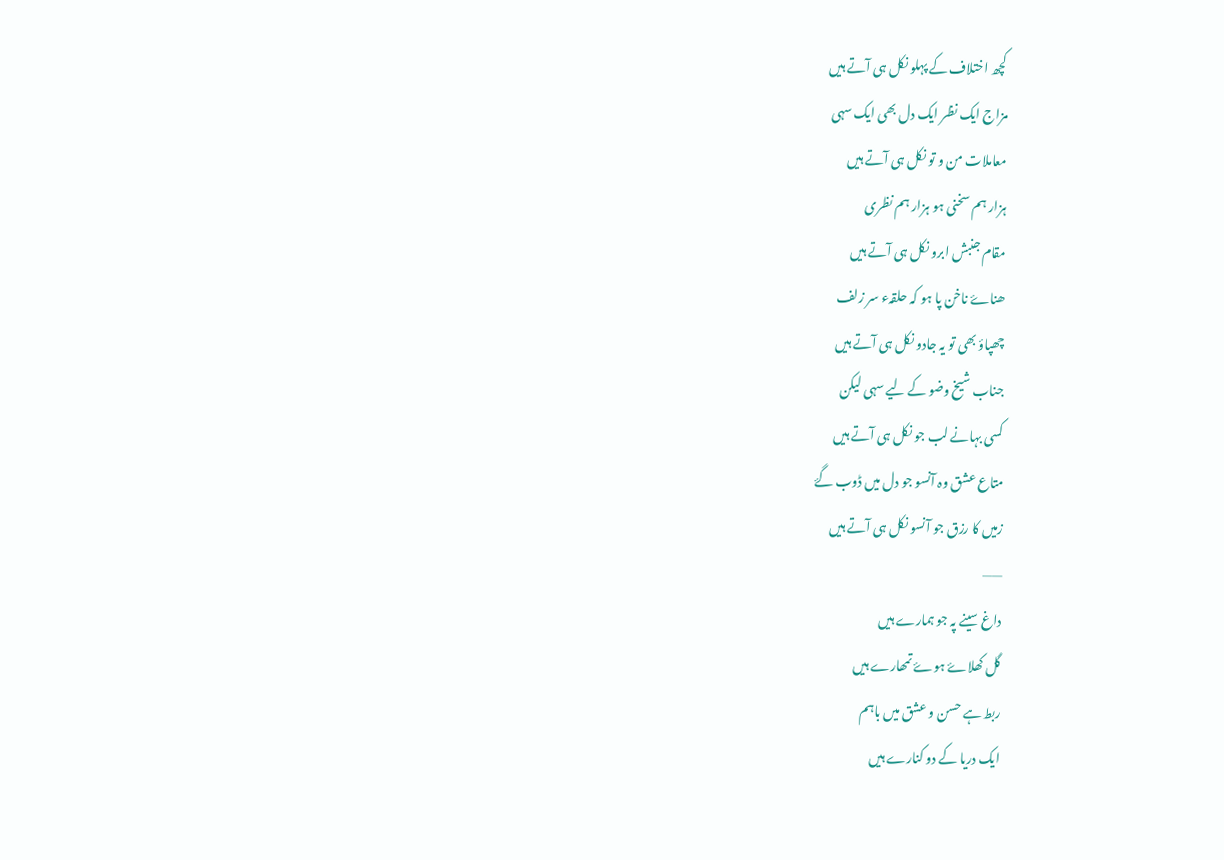کچھ اختلاف کے پہلو نکل ہی آتے ہیں
مزاج ایک نظر ایک دل بھی ایک سہی
معاملات من و تو نکل ہی آتے ہیں
ہزار ہم سخنی ہو ہزار ہم نظری
مقام جنبش ابرو نکل ہی آتے ہیں
ھناۓ ناخن پا ہو کہ حلقہء سر زلف
چھپاؤ بھی تو یہ جادو نکل ہی آتے ہیں
جناب شیخ وضو کے لیے سہی لیکن
کسی بہانے لب جو نکل ہی آتے ہیں
متاع عشق وہ آنسو جو دل میں ڈوب گۓ
زمیں کا رزق جو آنسو نکل ہی آتے ہیں
——
داغ سینے پہ جو ہمارے ہیں
گل کھلاۓ ہوۓ تمھارے ہیں
ربط ہے حسن و عشق میں باہم
ایک دریا کے دو کنارے ہیں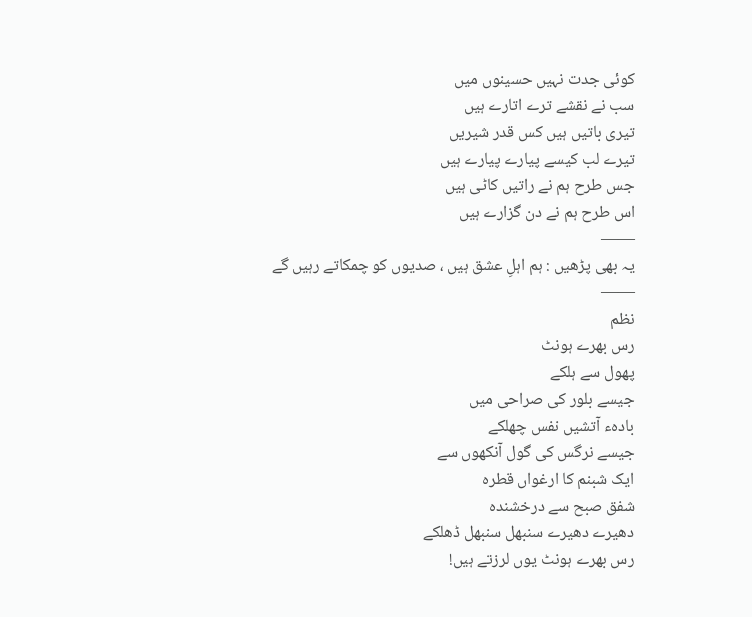کوئی جدت نہیں حسینوں میں
سب نے نقشے ترے اتارے ہیں
تیری باتیں ہیں کس قدر شیریں
تیرے لب کیسے پیارے پیارے ہیں
جس طرح ہم نے راتیں کاٹی ہیں
اس طرح ہم نے دن گزارے ہیں
——
یہ بھی پڑھیں : ہم اہلِ عشق ہیں ، صدیوں کو چمکاتے رہیں گے
——
نظم
رس بھرے ہونٹ
پھول سے ہلکے
جیسے بلور کی صراحی میں
بادہء آتشیں نفس چھلکے
جیسے نرگس کی گول آنکھوں سے
ایک شبنم کا ارغواں قطرہ
شفق صبح سے درخشندہ
دھیرے دھیرے سنبھل سنبھل ڈھلکے
رس بھرے ہونٹ یوں لرزتے ہیں!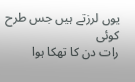یوں لرزتے ہیں جس طرح کوئی
رات دن کا تھکا ہوا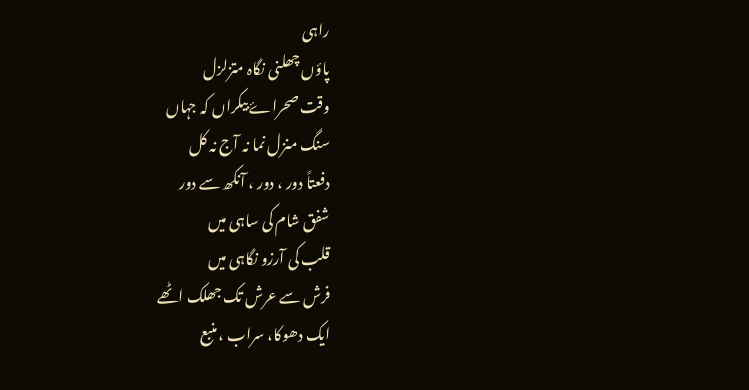راہی
پاؤں چھلنی نگاہ متزلزل
وقت صحراۓ بیکراں کہ جہاں
سنگ منزل نما نہ آج نہ کل
دفعتاً دور ، دور ، آنکھ سے دور
شفق شام کی ساہی میں
قلب کی آرزو نگاہی میں
فرش سے عرش تک جھلک اٹھے
ایک دھوکا، سراب ، منبع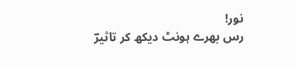نور!
رس بھرے ہونٹ دیکھ کر تاثیرؔ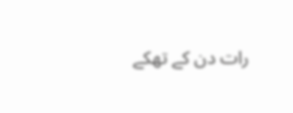رات دن کے تھکے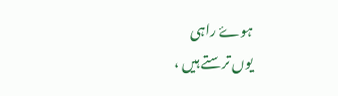ہوۓ راہی
یوں ترستے ہیں ،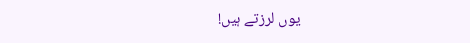یوں لرزتے ہیں!